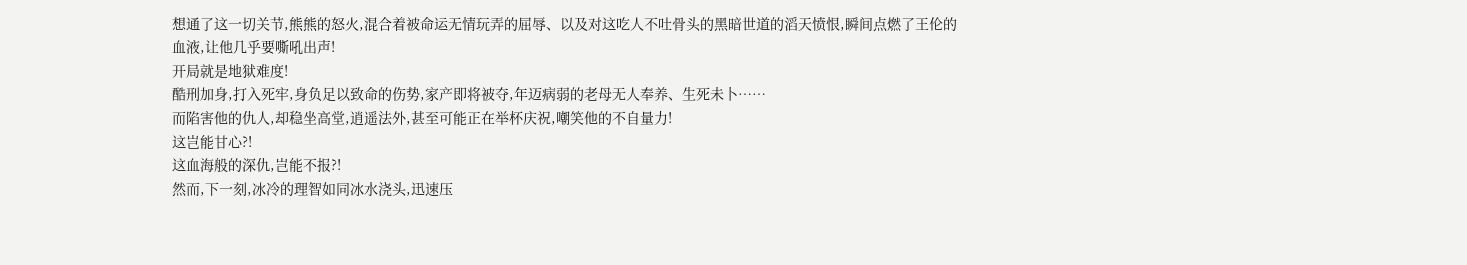想通了这一切关节,熊熊的怒火,混合着被命运无情玩弄的屈辱、以及对这吃人不吐骨头的黑暗世道的滔天愤恨,瞬间点燃了王伦的血液,让他几乎要嘶吼出声!
开局就是地狱难度!
酷刑加身,打入死牢,身负足以致命的伤势,家产即将被夺,年迈病弱的老母无人奉养、生死未卜……
而陷害他的仇人,却稳坐高堂,逍遥法外,甚至可能正在举杯庆祝,嘲笑他的不自量力!
这岂能甘心?!
这血海般的深仇,岂能不报?!
然而,下一刻,冰冷的理智如同冰水浇头,迅速压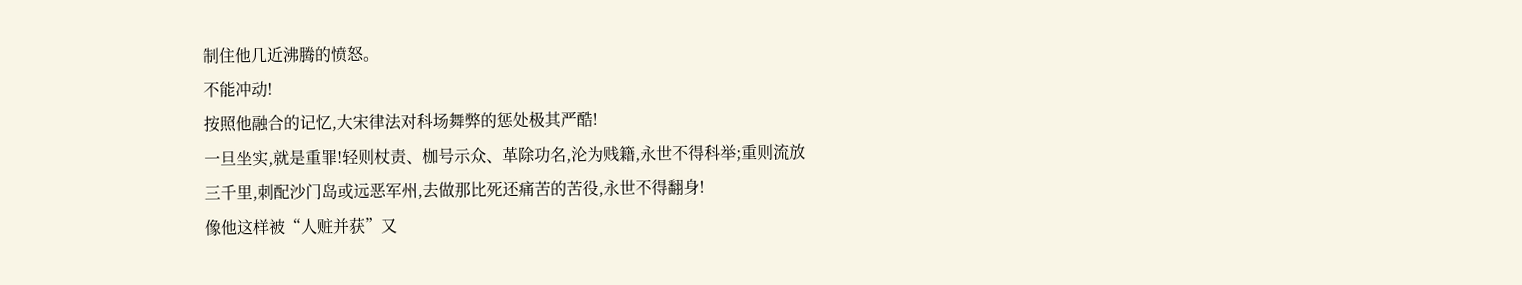制住他几近沸腾的愤怒。
不能冲动!
按照他融合的记忆,大宋律法对科场舞弊的惩处极其严酷!
一旦坐实,就是重罪!轻则杖责、枷号示众、革除功名,沦为贱籍,永世不得科举;重则流放三千里,刺配沙门岛或远恶军州,去做那比死还痛苦的苦役,永世不得翻身!
像他这样被“人赃并获”又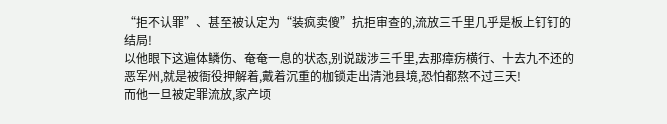“拒不认罪”、甚至被认定为“装疯卖傻”抗拒审查的,流放三千里几乎是板上钉钉的结局!
以他眼下这遍体鳞伤、奄奄一息的状态,别说跋涉三千里,去那瘴疠横行、十去九不还的恶军州,就是被衙役押解着,戴着沉重的枷锁走出清池县境,恐怕都熬不过三天!
而他一旦被定罪流放,家产顷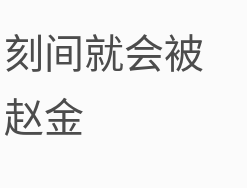刻间就会被赵金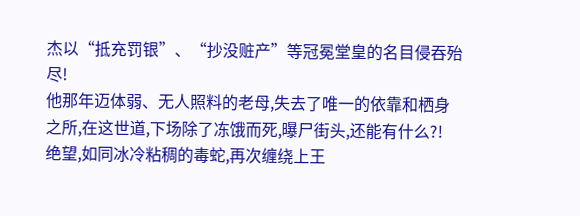杰以“抵充罚银”、“抄没赃产”等冠冕堂皇的名目侵吞殆尽!
他那年迈体弱、无人照料的老母,失去了唯一的依靠和栖身之所,在这世道,下场除了冻饿而死,曝尸街头,还能有什么?!
绝望,如同冰冷粘稠的毒蛇,再次缠绕上王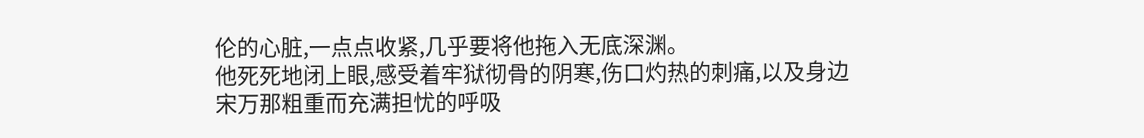伦的心脏,一点点收紧,几乎要将他拖入无底深渊。
他死死地闭上眼,感受着牢狱彻骨的阴寒,伤口灼热的刺痛,以及身边宋万那粗重而充满担忧的呼吸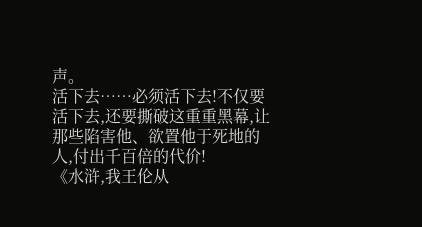声。
活下去……必须活下去!不仅要活下去,还要撕破这重重黑幕,让那些陷害他、欲置他于死地的人,付出千百倍的代价!
《水浒,我王伦从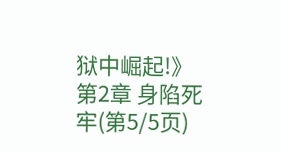狱中崛起!》 第2章 身陷死牢(第5/5页)